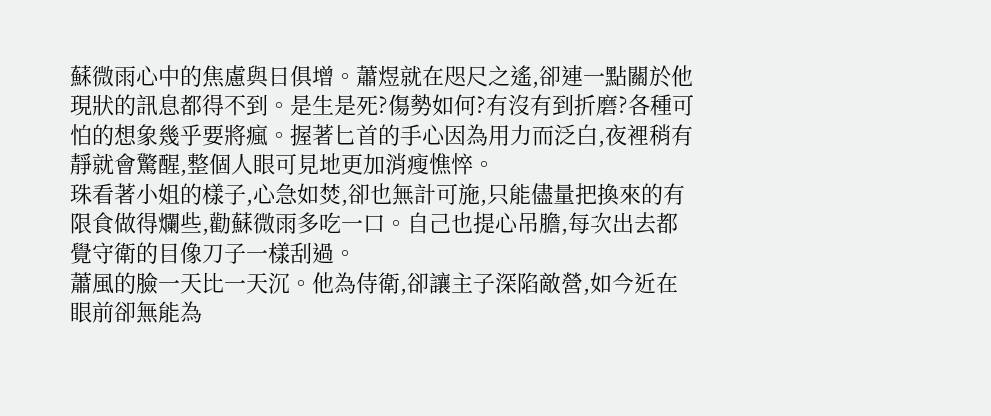蘇微雨心中的焦慮與日俱增。蕭煜就在咫尺之遙,卻連一點關於他現狀的訊息都得不到。是生是死?傷勢如何?有沒有到折磨?各種可怕的想象幾乎要將瘋。握著匕首的手心因為用力而泛白,夜裡稍有靜就會驚醒,整個人眼可見地更加消瘦憔悴。
珠看著小姐的樣子,心急如焚,卻也無計可施,只能儘量把換來的有限食做得爛些,勸蘇微雨多吃一口。自己也提心吊膽,每次出去都覺守衛的目像刀子一樣刮過。
蕭風的臉一天比一天沉。他為侍衛,卻讓主子深陷敵營,如今近在眼前卻無能為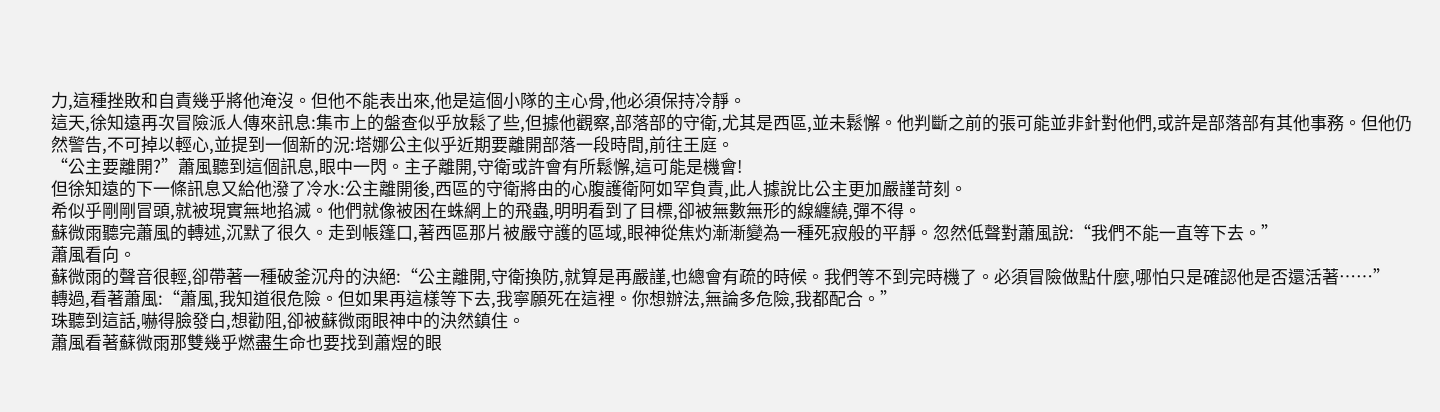力,這種挫敗和自責幾乎將他淹沒。但他不能表出來,他是這個小隊的主心骨,他必須保持冷靜。
這天,徐知遠再次冒險派人傳來訊息:集市上的盤查似乎放鬆了些,但據他觀察,部落部的守衛,尤其是西區,並未鬆懈。他判斷之前的張可能並非針對他們,或許是部落部有其他事務。但他仍然警告,不可掉以輕心,並提到一個新的況:塔娜公主似乎近期要離開部落一段時間,前往王庭。
“公主要離開?”蕭風聽到這個訊息,眼中一閃。主子離開,守衛或許會有所鬆懈,這可能是機會!
但徐知遠的下一條訊息又給他潑了冷水:公主離開後,西區的守衛將由的心腹護衛阿如罕負責,此人據說比公主更加嚴謹苛刻。
希似乎剛剛冒頭,就被現實無地掐滅。他們就像被困在蛛網上的飛蟲,明明看到了目標,卻被無數無形的線纏繞,彈不得。
蘇微雨聽完蕭風的轉述,沉默了很久。走到帳篷口,著西區那片被嚴守護的區域,眼神從焦灼漸漸變為一種死寂般的平靜。忽然低聲對蕭風說:“我們不能一直等下去。”
蕭風看向。
蘇微雨的聲音很輕,卻帶著一種破釜沉舟的決絕:“公主離開,守衛換防,就算是再嚴謹,也總會有疏的時候。我們等不到完時機了。必須冒險做點什麼,哪怕只是確認他是否還活著……”
轉過,看著蕭風:“蕭風,我知道很危險。但如果再這樣等下去,我寧願死在這裡。你想辦法,無論多危險,我都配合。”
珠聽到這話,嚇得臉發白,想勸阻,卻被蘇微雨眼神中的決然鎮住。
蕭風看著蘇微雨那雙幾乎燃盡生命也要找到蕭煜的眼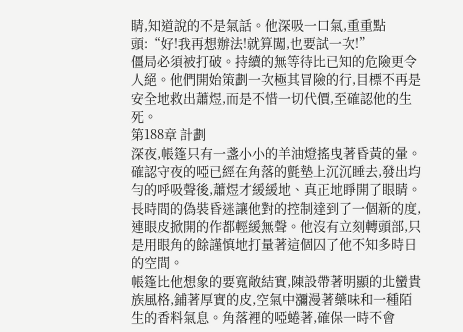睛,知道說的不是氣話。他深吸一口氣,重重點頭:“好!我再想辦法!就算闖,也要試一次!”
僵局必須被打破。持續的無等待比已知的危險更令人絕。他們開始策劃一次極其冒險的行,目標不再是安全地救出蕭煜,而是不惜一切代價,至確認他的生死。
第188章 計劃
深夜,帳篷只有一盞小小的羊油燈搖曳著昏黃的暈。確認守夜的啞已經在角落的氈墊上沉沉睡去,發出均勻的呼吸聲後,蕭煜才緩緩地、真正地睜開了眼睛。
長時間的偽裝昏迷讓他對的控制達到了一個新的度,連眼皮掀開的作都輕緩無聲。他沒有立刻轉頭部,只是用眼角的餘謹慎地打量著這個囚了他不知多時日的空間。
帳篷比他想象的要寬敞結實,陳設帶著明顯的北蠻貴族風格,鋪著厚實的皮,空氣中瀰漫著藥味和一種陌生的香料氣息。角落裡的啞蜷著,確保一時不會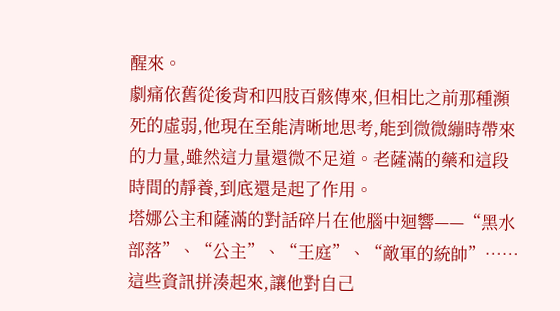醒來。
劇痛依舊從後背和四肢百骸傳來,但相比之前那種瀕死的虛弱,他現在至能清晰地思考,能到微微繃時帶來的力量,雖然這力量還微不足道。老薩滿的藥和這段時間的靜養,到底還是起了作用。
塔娜公主和薩滿的對話碎片在他腦中迴響——“黑水部落”、“公主”、“王庭”、“敵軍的統帥”…… 這些資訊拼湊起來,讓他對自己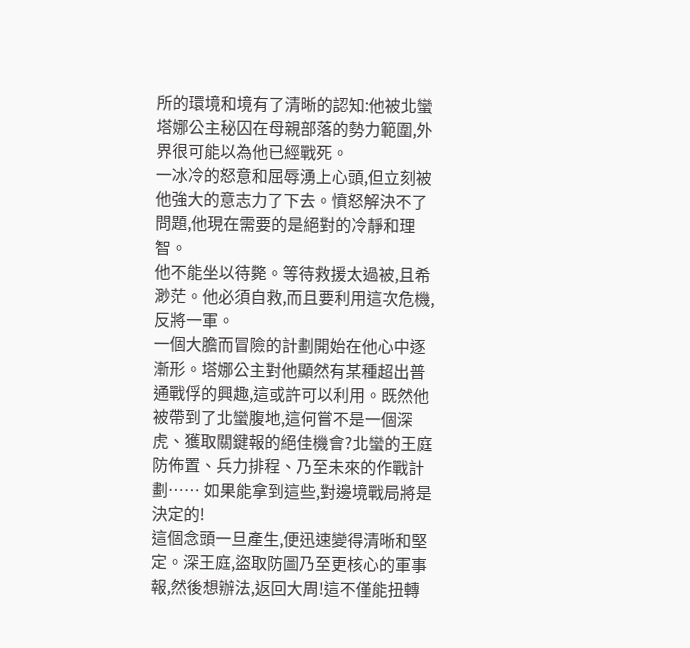所的環境和境有了清晰的認知:他被北蠻塔娜公主秘囚在母親部落的勢力範圍,外界很可能以為他已經戰死。
一冰冷的怒意和屈辱湧上心頭,但立刻被他強大的意志力了下去。憤怒解決不了問題,他現在需要的是絕對的冷靜和理智。
他不能坐以待斃。等待救援太過被,且希渺茫。他必須自救,而且要利用這次危機,反將一軍。
一個大膽而冒險的計劃開始在他心中逐漸形。塔娜公主對他顯然有某種超出普通戰俘的興趣,這或許可以利用。既然他被帶到了北蠻腹地,這何嘗不是一個深虎、獲取關鍵報的絕佳機會?北蠻的王庭防佈置、兵力排程、乃至未來的作戰計劃…… 如果能拿到這些,對邊境戰局將是決定的!
這個念頭一旦產生,便迅速變得清晰和堅定。深王庭,盜取防圖乃至更核心的軍事報,然後想辦法,返回大周!這不僅能扭轉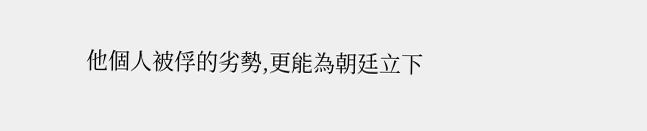他個人被俘的劣勢,更能為朝廷立下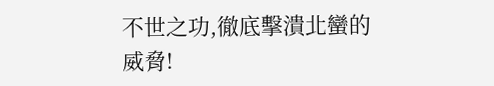不世之功,徹底擊潰北蠻的威脅!